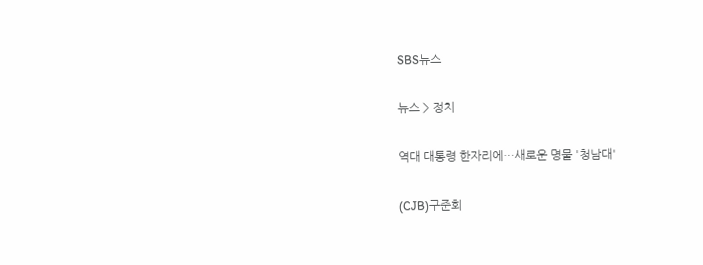SBS뉴스

뉴스 > 정치

역대 대통령 한자리에…새로운 명물 '청남대'

(CJB)구준회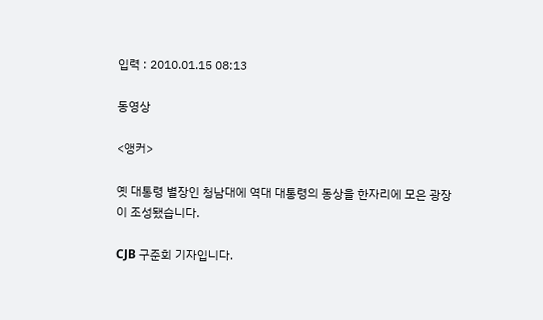입력 : 2010.01.15 08:13

동영상

<앵커>

옛 대통령 별장인 청남대에 역대 대통령의 동상을 한자리에 모은 광장이 조성됐습니다.

CJB 구준회 기자입니다.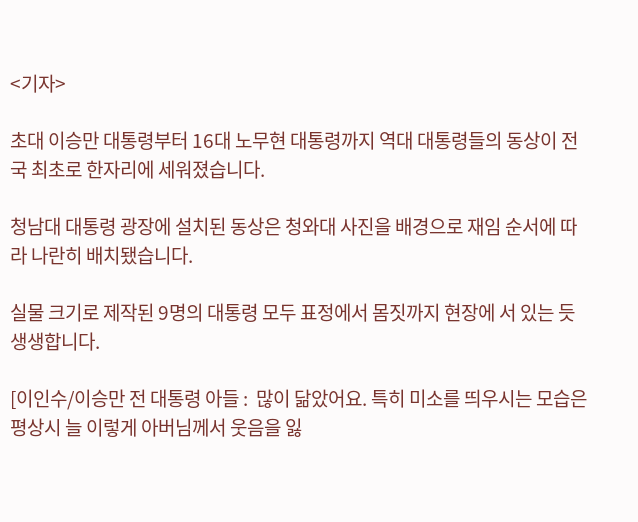<기자>

초대 이승만 대통령부터 16대 노무현 대통령까지 역대 대통령들의 동상이 전국 최초로 한자리에 세워졌습니다.

청남대 대통령 광장에 설치된 동상은 청와대 사진을 배경으로 재임 순서에 따라 나란히 배치됐습니다.

실물 크기로 제작된 9명의 대통령 모두 표정에서 몸짓까지 현장에 서 있는 듯 생생합니다.

[이인수/이승만 전 대통령 아들 :  많이 닮았어요. 특히 미소를 띄우시는 모습은 평상시 늘 이렇게 아버님께서 웃음을 잃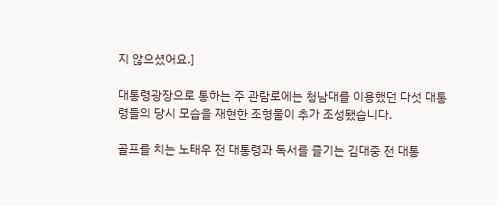지 않으셨어요.]

대통령광장으로 통하는 주 관람로에는 청남대를 이용했던 다섯 대통령들의 당시 모습을 재현한 조형물이 추가 조성됐습니다.

골프를 치는 노태우 전 대통령과 독서를 즐기는 김대중 전 대통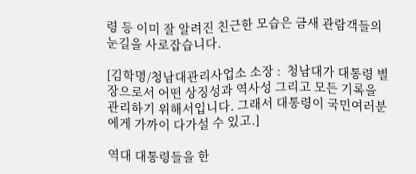령 등 이미 잘 알려진 친근한 모습은 금새 관람객들의 눈길을 사로잡습니다.

[김학명/청남대관리사업소 소장 :  청남대가 대통령 별장으로서 어떤 상징성과 역사성 그리고 모든 기록을 관리하기 위해서입니다. 그래서 대통령이 국민여러분에게 가까이 다가설 수 있고.]

역대 대통령들을 한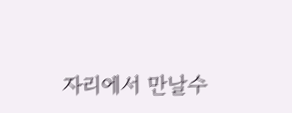자리에서 만날수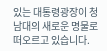있는 대통령광장이 청남대의 새로운 명물로 떠오르고 있습니다.